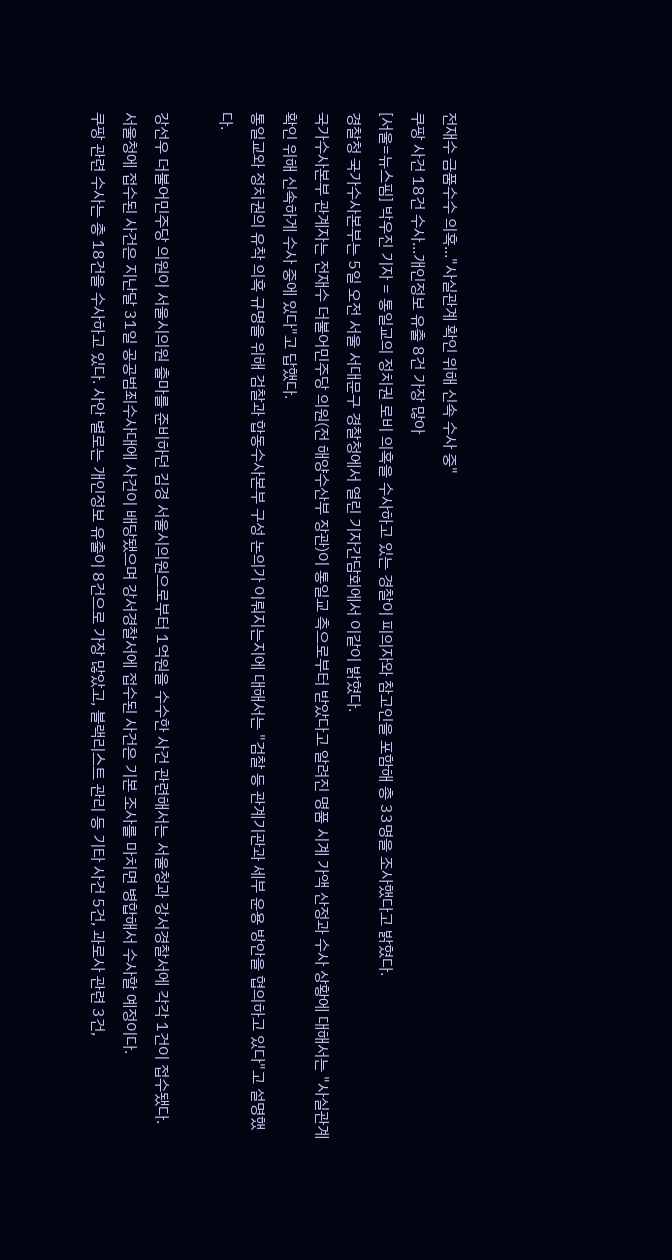전재수 금품수수 의혹..."사실관계 확인 위해 신속 수사 중"
쿠팡 사건 18건 수사...개인정보 유출 8건 가장 많아
[서울=뉴스핌] 박우진 기자 = 통일교의 정치권 로비 의혹을 수사하고 있는 경찰이 피의자와 참고인을 포함해 총 33명을 조사했다고 밝혔다.
경찰청 국가수사본부는 5일 오전 서울 서대문구 경찰청에서 열린 기자간담회에서 이같이 밝혔다.
국가수사본부 관계자는 전재수 더불어민주당 의원(전 해양수산부 장관)이 통일교 측으로부터 받았다고 알려진 명품 시계 가액 산정과 수사 상황에 대해서는 "사실관계 확인 위해 신속하게 수사 중에 있다"고 답했다.
통일교와 정치권의 유착 의혹 규명을 위해 검찰과 합동수사본부 구성 논의가 이뤄지는지에 대해서는 "검찰 등 관계기관과 세부 운용 방안을 협의하고 있다"고 설명했다.

강선우 더불어민주당 의원이 서울시의원 출마를 준비하던 김경 서울시의원으로부터 1억원을 수수한 사건 관련해서는 서울청과 강서경찰서에 각각 1건이 접수됐다.
서울청에 접수된 사건은 지난달 31일 공공범죄수사대에 사건이 배당됐으며 강서경찰서에 접수된 사건은 기본 조사를 마치면 병합해서 수사할 예정이다.
쿠팡 관련 수사는 총 18건을 수사하고 있다. 사안 별로는 개인정보 유출이 8건으로 가장 많았고, 블랙리스트 관리 등 기타 사건 5건, 과로사 관련 3건,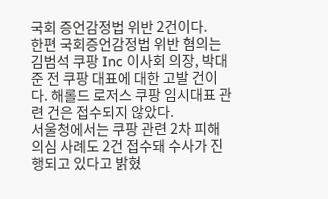국회 증언감정법 위반 2건이다.
한편 국회증언감정법 위반 혐의는 김범석 쿠팡 Inc 이사회 의장, 박대준 전 쿠팡 대표에 대한 고발 건이다. 해롤드 로저스 쿠팡 임시대표 관련 건은 접수되지 않았다.
서울청에서는 쿠팡 관련 2차 피해 의심 사례도 2건 접수돼 수사가 진행되고 있다고 밝혔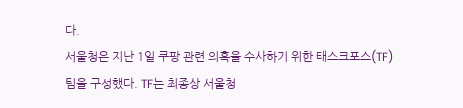다.
서울청은 지난 1일 쿠팡 관련 의혹을 수사하기 위한 태스크포스(TF) 팀을 구성했다. TF는 최종상 서울청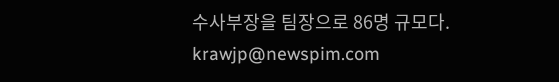수사부장을 팀장으로 86명 규모다.
krawjp@newspim.com